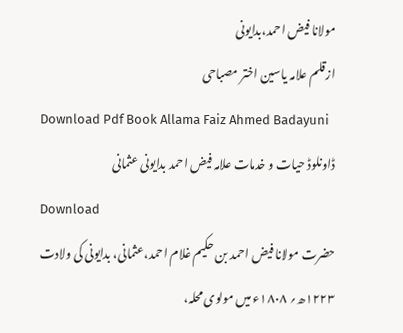مولانا فیض احمد،بدایونی
ازقلم علامہ یاسین اختر مصباحی
Download Pdf Book Allama Faiz Ahmed Badayuni
ڈاونلوڈ حیات و خدمات علامہ فیض احمد بدایونی عثمانی
Download
حضرت مولانا فیض احمد بن حکیم غلام احمد،عثمانی، بدایونی کی ولادت ۱۲۲۳ھ؍ ۱۸۰۸ء میں مولوی محلہ،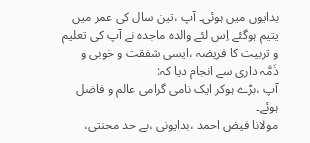بدایوں میں ہوئی۔ آپ ،تین سال کی عمر میں یتیم ہوگئے اِس لئے والدہ ماجدہ نے آپ کی تعلیم و تربیت کا فریضہ ،ایسی شفقت و خوبی و ذَمَّہ داری سے انجام دیا کہ:
آپ ،بڑے ہوکر ایک نامی گرامی عالم و فاضل ہوئے۔
مولانا فیض احمد ،بدایونی ،بے حد محنتی،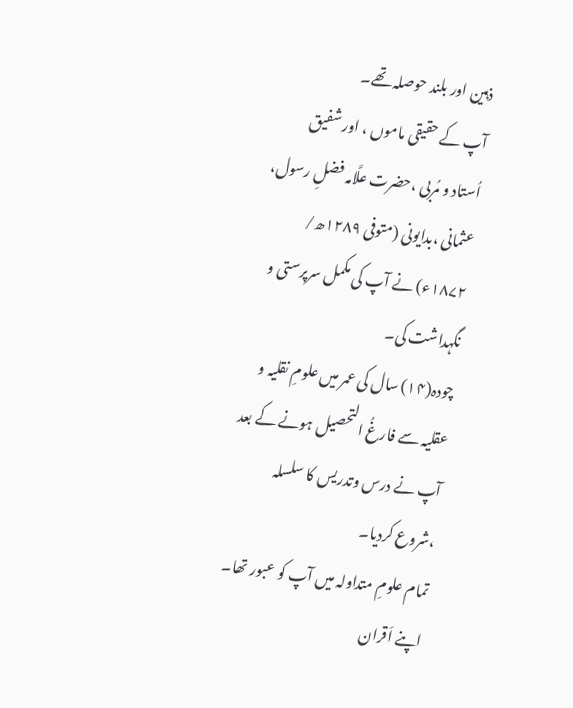ذہین اور بلند حوصلہ تھے۔
آپ کے حقیقی ماموں ، اور شفیق اُستاد و مُربی ،حضرت علَّامہ فضلِ رسول، عثمانی ،بدایونی (متوفی ۱۲۸۹ھ/ ۱۸۷۲ء) نے آپ کی مکمل سرپرستی و نگہداشت کی۔
چودہ(۱۴) سال کی عمر میں علومِ نقلیہ و عقلیہ سے فارغُ التحصیل ہونے کے بعد
آپ نے درس وتدریس کا سلسلہ ،شروع کردیا۔
تمام علومِ متداولہ میں آپ کو عبور تھا۔ اپنے اَقران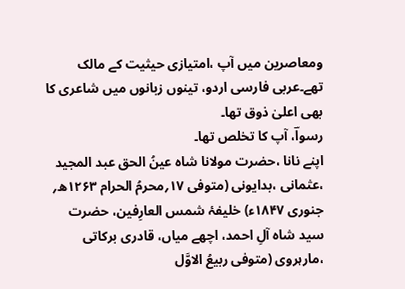ومعاصرین میں آپ ،امتیازی حیثیت کے مالک تھے۔عربی فارسی اردو، تینوں زبانوں میں شاعری کا بھی اعلیٰ ذوق تھا۔
رسواؔ، آپ کا تخلص تھا۔
اپنے نانا ،حضرت مولانا شاہ عینُ الحق عبد المجید ،عثمانی ،بدایونی (متوفی ۱۷؍محرمُ الحرام ۱۲۶۳ھ؍ جنوری ۱۸۴۷ء) خلیفۂ شمس العارِفین، حضرت سید شاہ آلِ احمد، اچھے میاں، قادری برکاتی ،مارہروی (متوفی ربیعُ الاوَّل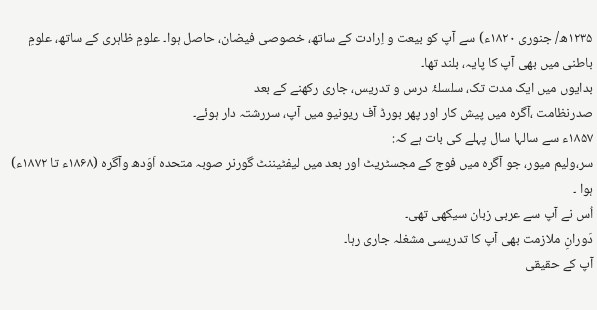۱۲۳۵ھ/ جنوری ۱۸۲۰ء) سے آپ کو بیعت و اِرادت کے ساتھ، خصوصی فیضان، حاصل ہوا۔ علومِ ظاہری کے ساتھ، علومِ باطنی میں بھی آپ کا پایہ، بلند تھا۔
بدایوں میں ایک مدت تک، سلسلۂ درس و تدریس، جاری رکھنے کے بعد
صدرنظامت ،آگرہ میں پیش کار اور پھر بورڈ آف ریونیو میں آپ، سررشتہ دار ہوئے۔
۱۸۵۷ء سے سالہا سال پہلے کی بات ہے کہ:
سر،ولیم میور، جو آگرہ میں فوج کے مجسٹریٹ اور بعد میں لیفٹیننٹ گورنر صوبہ متحدہ اَوَدھ وآگرہ (۱۸۶۸ء تا ۱۸۷۲ء) ہوا ۔
اُس نے آپ سے عربی زبان سیکھی تھی۔
دَورانِ ملازمت بھی آپ کا تدریسی مشغلہ جاری رہا۔
آپ کے حقیقی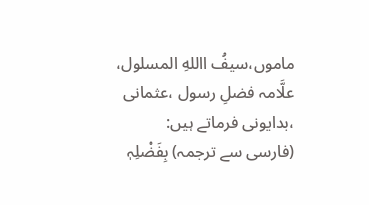ماموں،سیفُ االلهِ المسلول، علَّامہ فضلِ رسول ،عثمانی ،بدایونی فرماتے ہیں:
(فارسی سے ترجمہ) بِفَضْلِہٖ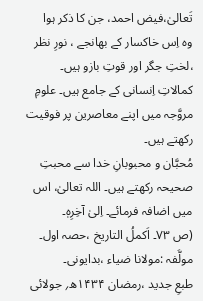تَعالیٰ،فیض احمد، جن کا ذکر ہوا
وہ اِس خاکسار کے بھانجے ، نورِ نظر ،لختِ جگر اور قوتِ بازو ہیں۔
کمالاتِ اِنسانی کے جامع ہیں۔ علومِ مروَّجہ میں اپنے معاصرین پر فوقیت رکھتے ہیں۔
مُحبَّان و محبوبانِ خدا سے محبتِ صحیحہ رکھتے ہیں۔ اللہ تعالیٰ، اس میں اضافہ فرمائے۔ اِلیٰ آخِرِہٖ۔
(ص ۷۳۔ اَکملُ التاریخ ،حصہ اول۔ مولَّفہ :مولانا ضیاء ،بدایونی۔
طبعِ جدید ،رمضان ۱۴۳۴ھ؍ جولائی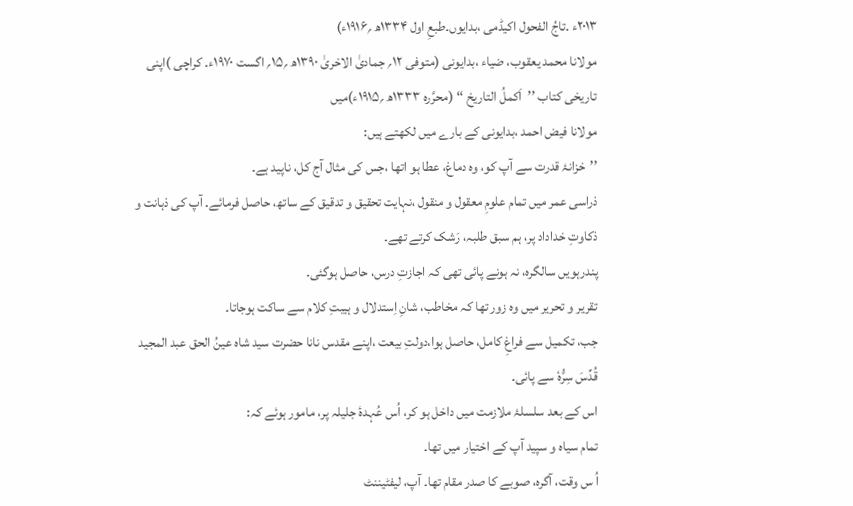۲۰۱۳ء ۔تاجُ الفحول اکیڈمی ،بدایوں۔طبعِ اول ۱۳۳۴ھ ؍۱۹۱۶ء)
مولانا محمد یعقوب، ضیاء ،بدایونی (متوفی ۱۲؍ جمادیٰ الاخریٰ ۱۳۹۰ھ ؍۱۵؍ اگست ۱۹۷۰ء۔ کراچی )اپنی تاریخی کتاب ’’اَکملُ التاریخ ‘‘ (محرَّرہ ۱۳۳۳ھ ؍۱۹۱۵ء)میں
مولانا فیض احمد ،بدایونی کے بارے میں لکھتے ہیں:
’’خزانۂ قدرت سے آپ کو، وہ دماغ، عطا ہو اتھا ،جس کی مثال آج کل، ناپید ہے۔
ذراسی عمر میں تمام علومِ معقول و منقول ،نہایت تحقیق و تدقیق کے ساتھ، حاصل فرمائے۔ آپ کی ذہانت و ذکاوتِ خداداد پر، ہم سبق طلبہ، رَشک کرتے تھے۔
پندرہویں سالگرہ، نہ ہونے پائی تھی کہ اجازتِ درس، حاصل ہوگئی۔
تقریر و تحریر میں وہ زور تھا کہ مخاطب، شانِ اِستدلال و ہیبتِ کلام سے ساکت ہوجاتا۔
جب، تکمیل سے فراغِ کامل، حاصل ہوا،دولتِ بیعت ،اپنے مقدس نانا حضرت سید شاہ عینُ الحق عبد المجید قُدِّسَ سِرُّہٗ سے پائی۔
اس کے بعد سلسلۂ ملازمت میں داخل ہو کر، اُس عُہدۂ جلیلہ پر، مامور ہوئے کہ:
تمام سیاہ و سپید آپ کے اختیار میں تھا۔
اُ س وقت، آگرہ، صوبے کا صدر مقام تھا۔ آپ، لیفٹیننٹ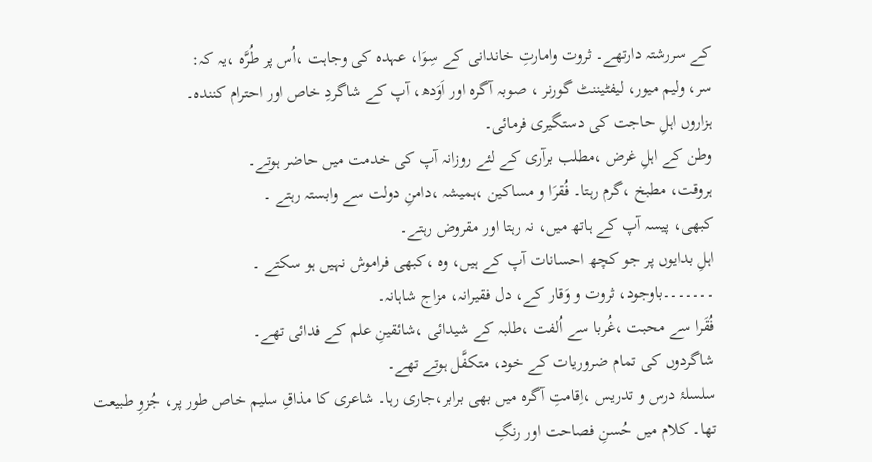کے سررشتہ دارتھے۔ ثروت وامارتِ خاندانی کے سِوَا، عہدہ کی وجاہت ،اُس پر طُرَّہ ،یہ کہ:
سر، ولیم میور، لیفٹیننٹ گورنر ، صوبہ آگرہ اور اَوَدھ، آپ کے شاگردِ خاص اور احترام کنندہ۔
ہزاروں اہلِ حاجت کی دستگیری فرمائی۔
وطن کے اہلِ غرض ،مطلب برآری کے لئے روزانہ آپ کی خدمت میں حاضر ہوتے۔
ہروقت، مطبخ ،گرم رہتا۔ فُقرَا و مساکین ،ہمیشہ ،دامنِ دولت سے وابستہ رہتے ۔
کبھی، پیسہ آپ کے ہاتھ میں، نہ رہتا اور مقروض رہتے۔
اہلِ بدایوں پر جو کچھ احسانات آپ کے ہیں، وہ ،کبھی فراموش نہیں ہو سکتے ۔
۔۔۔۔۔۔۔باوجود، ثروت و وَقار کے، دل فقیرانہ، مزاج شاہانہ۔
فُقَرا سے محبت ،غُربا سے اُلفت ،طلبہ کے شیدائی ،شائقینِ علم کے فدائی تھے۔
شاگردوں کی تمام ضروریات کے خود، متکفَّل ہوتے تھے۔
سلسلۂ درس و تدریس ،اِقامتِ آگرہ میں بھی برابر،جاری رہا۔ شاعری کا مذاقِ سلیم خاص طور پر، جُزوِ طبیعت تھا۔ کلام میں حُسنِ فصاحت اور رنگِ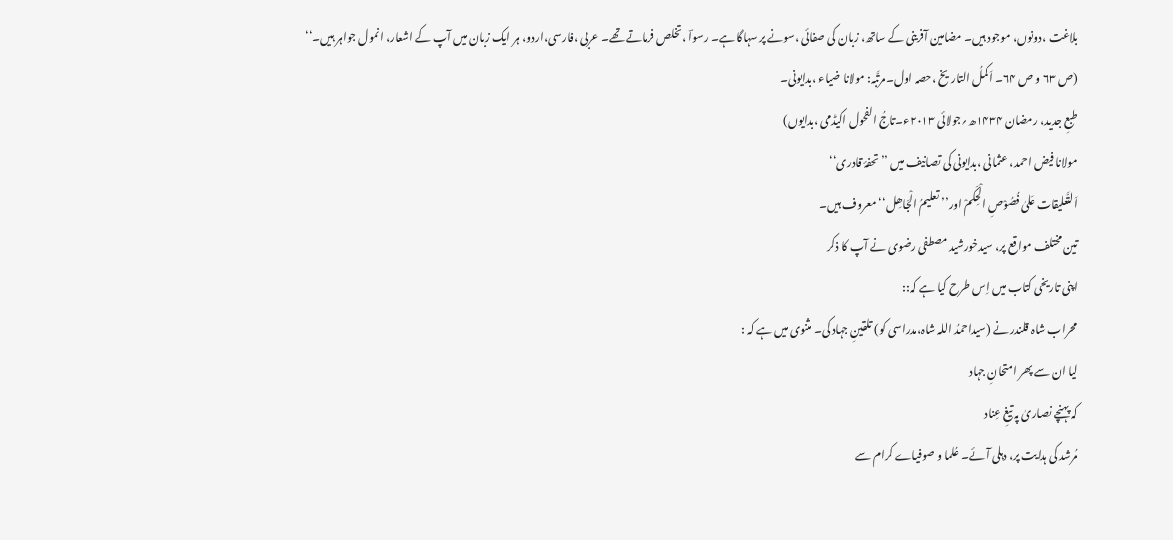بلاغت ،دونوں، موجود ہیں۔ مضامین آفرینی کے ساتھ، زبان کی صفائی ،سونے پر سہاگا ہے۔ رسواؔ ،تخلص فرماتے تھے۔ عربی ،فارسی،اردو، ہر ایک زبان میں آپ کے اشعار، انمول جواہر ہیں۔‘‘
(ص ۶۳ و ص ۶۴۔ اَکملُ التاریخ ،حصہ اول۔مرتَّبہ: مولانا ضیاء ،بدایونی۔
طبعِ جدید، رمضان ۱۴۳۴ھ؍جولائی ۲۰۱۳ء۔تاجُ الفحول اکیڈمی ،بدایوں)
مولانا فیض احمد، عثمانی ،بدایونی کی تصانیف میں ’’تحفۂ قادری‘‘
اَلتَّعلیقات عَلیٰ فُصُوْصِ الْحِکَمْ اور’’ تعلیمُ الْجَاھِل‘‘ معروف ہیں۔
تین مختلف مواقع پر، سیدخورشید مصطفی رضوی نے آپ کا ذکر
اپنی تاریخی کتاب میں اِس طرح کیا ہے کہ::
محراب شاہ قلندر نے (سیداحمدُ اللہ شاہ،مدراسی کو) تلقینِ جہاد کی۔ مثنوی میں ہے کہ :
لیا ان سے پھر امتحانِ جہاد
کہ پہنچے نصاریٰ پہ تیغِ عِناد
مُرشد کی ہدایت پر، دہلی آئے۔ عُلما و صوفیاے کرام سے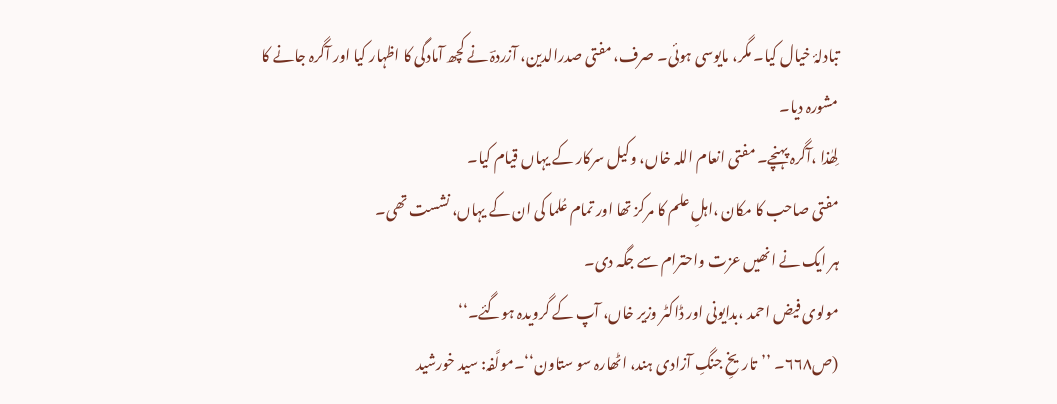تبادلۂ خیال کیا۔ مگر، مایوسی ہوئی۔ صرف، مفتی صدرالدین، آزردہؔ نے کچھ آمادگی کا اظہار کیا اور آگرہ جانے کا مشورہ دیا۔
لِھٰذا ،آگرہ پہنچے۔ مفتی انعام اللہ خاں، وکیل سرکار کے یہاں قیام کیا۔
مفتی صاحب کا مکان ،اہلِ علم کا مرکز تھا اور تمام عُلما کی ان کے یہاں، نشست تھی۔
ہر ایک نے انھیں عزت واحترام سے جگہ دی۔
مولوی فیض احمد ،بدایونی اور ڈاکٹر وزیر خاں، آپ کے گرویدہ ہوگئے۔‘‘
(ص۶۶۸۔ ’’تاریخِ جنگِ آزادی ہند، اٹھارہ سو ستاون‘‘۔مولَّفہ: سید خورشید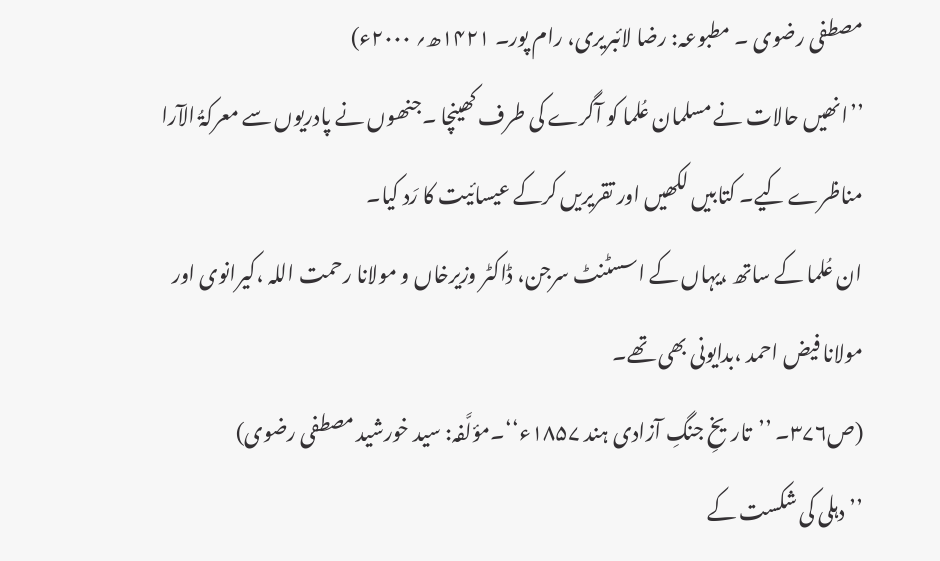مصطفی رضوی ۔ مطبوعہ: رضا لائبریری، رام پور۔ ۱۴۲۱ھ؍ ۲۰۰۰ء)
’’انھیں حالات نے مسلمان عُلما کو آگرے کی طرف کھینچا ۔جنھوں نے پادریوں سے معرکۃُ الآرا مناظرے کیے۔ کتابیں لکھیں اور تقریریں کرکے عیسائیت کا رَد کیا۔
ان عُلما کے ساتھ ،یہاں کے اسسٹنٹ سرجن، ڈاکٹر وزیرخاں و مولانا رحمت اللہ ،کیرانوی اور مولانا فیض احمد ،بدایونی بھی تھے۔
(ص۳۷۶۔ ’’تاریخِ جنگِ آزادی ہند ۱۸۵۷ء‘‘۔مؤلَّفہ: سید خورشید مصطفی رضوی)
’’دہلی کی شکست کے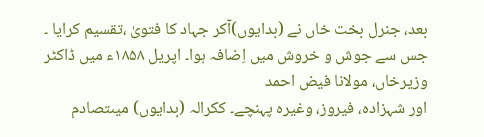بعد، جنرل بخت خاں نے (بدایوں)آکر جہاد کا فتویٰ ،تقسیم کرایا ۔
جس سے جوش و خروش میں اِضافہ ہوا۔ اپریل ۱۸۵۸ء میں ڈاکٹر وزیرخاں، مولانا فیض احمد
اور شہزادہ، فیروز، وغیرہ پہنچے۔ ککرالہ (بدایوں) میںتصادم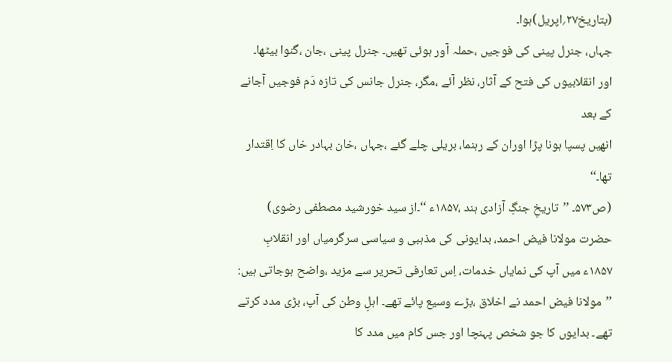(بتاریخ۲۷؍اپریل)ہوا۔
جہاں، جنرل پینی کی فوجیں ،حملہ آور ہوئی تھیں۔ جنرل پینی ،جان ،گنوا بیٹھا۔
اور انقلابیوں کی فتح کے آثار، نظر آئے ،مگر، جنرل جانس کی تازہ دَم فوجیں آجانے کے بعد
انھیں پسپا ہونا پڑا اوران کے رہنما، بریلی چلے گئے ،جہاں ،خان بہادر خاں کا اِقتدار تھا۔‘‘
(ص۵۷۳۔ ’’تاریخِ جنگِ آزادی ہند ،۱۸۵۷ء ‘‘۔از سید خورشید مصطفی رضوی)
حضرت مولانا فیض احمد، بدایونی کی مذہبی و سیاسی سرگرمیاں اور انقلابِ ۱۸۵۷ء میں آپ کی نمایاں خدمات، اِس تعارفی تحریر سے مزید ،واضح ہوجاتی ہیں:
’’مولانا فیض احمد نے اخلاق ،بڑے وسیع پائے تھے۔ اہلِ وطن کی آپ، بڑی مدد کرتے تھے۔ بدایوں کا جو شخص پہنچا اور جس کام میں مدد کا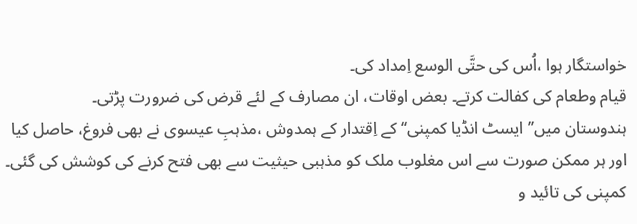خواستگار ہوا ،اُس کی حتَّی الوسع اِمداد کی۔
قیام وطعام کی کفالت کرتے۔ بعض اوقات، ان مصارف کے لئے قرض کی ضرورت پڑتی۔
ہندوستان میں’’ ایسٹ انڈیا کمپنی‘‘ کے اِقتدار کے ہمدوش ،مذہبِ عیسوی نے بھی فروغ، حاصل کیا اور ہر ممکن صورت سے اس مغلوب ملک کو مذہبی حیثیت سے بھی فتح کرنے کی کوشش کی گئی۔ کمپنی کی تائید و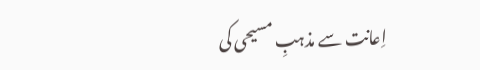اِعانت سے مذہبِ مسیحی کی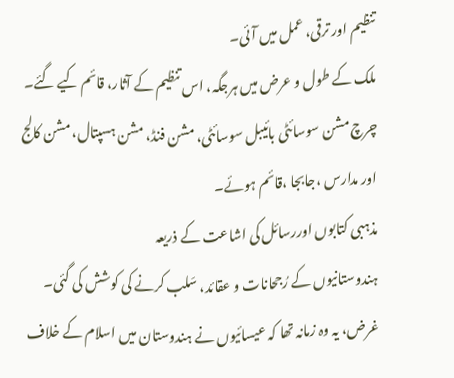تنظیم اور ترقی، عمل میں آئی۔
ملک کے طول و عرض میں ہرجگہ، اس تنظیم کے آثار، قائم کیے گئے۔ چرچ مشن سوسائٹی بائیبل سوسائٹی، مشن فنڈ، مشن ہسپتال، مشن کالج اور مدارس ،جابجا ،قائم ہوئے۔
مذہبی کتابوں اوررسائل کی اشاعت کے ذریعہ
ہندوستانیوں کے رُجحانات و عقائد، سَلب کرنے کی کوشش کی گئی۔
غرض، یہ وہ زمانہ تھا کہ عیسائیوں نے ہندوستان میں اسلام کے خلاف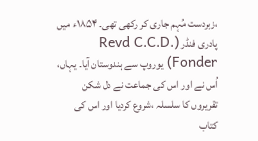،زبردست مُہم جاری کر رکھی تھی۔ ۱۸۵۴ء میں پادری فنڈر (Revd C.C.D. Fonder) یوروپ سے ہندوستان آیا۔ یہاں، اُس نے اور اس کی جماعت نے دل شکن تقریروں کا سلسلہ ،شروع کردیا اور اس کی کتاب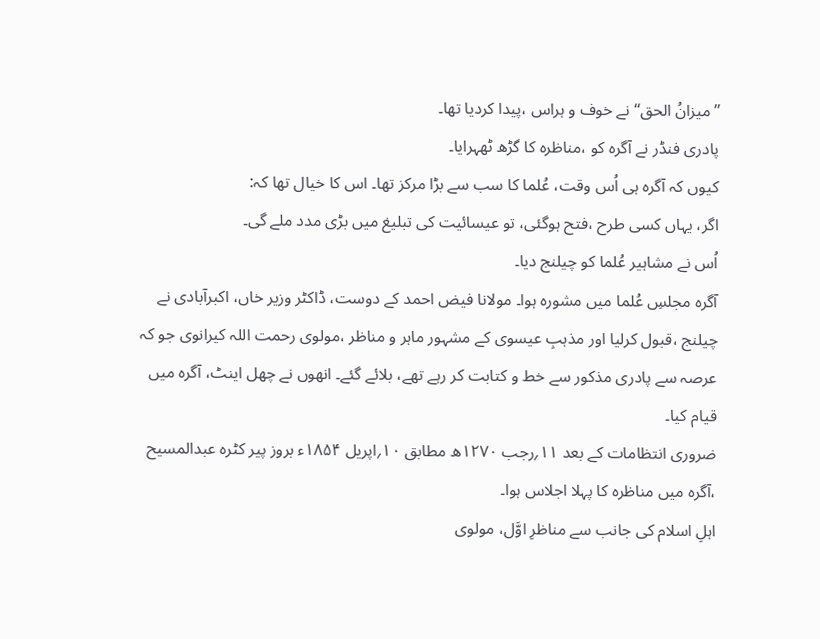’’میزانُ الحق‘‘ نے خوف و ہراس ،پیدا کردیا تھا۔
پادری فنڈر نے آگرہ کو ،مناظرہ کا گڑھ ٹھہرایا۔
کیوں کہ آگرہ ہی اُس وقت، عُلما کا سب سے بڑا مرکز تھا۔ اس کا خیال تھا کہ:
اگر، یہاں کسی طرح ،فتح ہوگئی، تو عیسائیت کی تبلیغ میں بڑی مدد ملے گی۔
اُس نے مشاہیر عُلما کو چیلنج دیا۔
آگرہ مجلسِ عُلما میں مشورہ ہوا۔ مولانا فیض احمد کے دوست، ڈاکٹر وزیر خاں، اکبرآبادی نے
چیلنج ،قبول کرلیا اور مذہبِ عیسوی کے مشہور ماہر و مناظر ،مولوی رحمت اللہ کیرانوی جو کہ عرصہ سے پادری مذکور سے خط و کتابت کر رہے تھے، بلائے گئے۔ انھوں نے چھل اینٹ، آگرہ میں قیام کیا۔
ضروری انتظامات کے بعد ۱۱؍رجب ۱۲۷۰ھ مطابق ۱۰؍اپریل ۱۸۵۴ء بروز پیر کٹرہ عبدالمسیح ،آگرہ میں مناظرہ کا پہلا اجلاس ہوا۔
اہلِ اسلام کی جانب سے مناظرِ اوَّل، مولوی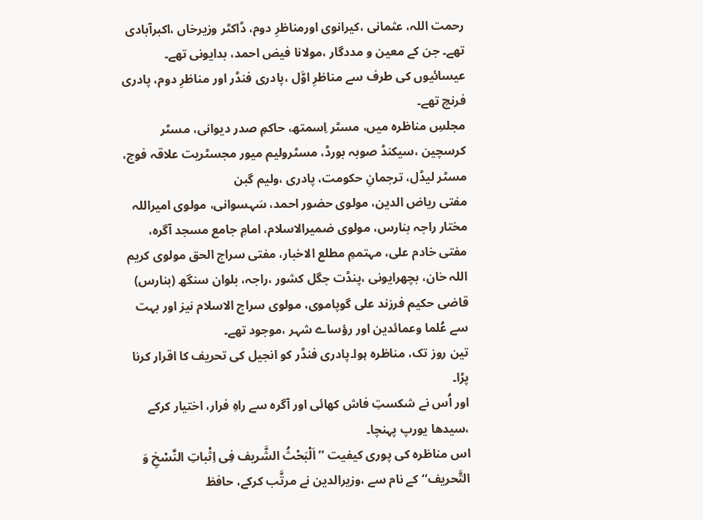رحمت اللہ، عثمانی ،کیرانوی اورمناظرِ دوم، ڈاکٹر وزیرخاں ،اکبرآبادی تھے۔ جن کے معین و مددگار ،مولانا فیض احمد، بدایونی تھے۔
عیسائیوں کی طرف سے مناظرِ اوَّل ،پادری فنڈر اور مناظرِ دوم، پادری فرنچ تھے۔
مجلسِ مناظرہ میں، مسٹر اِسمتھ، حاکمِ صدر دیوانی، مسٹر کرسچین ،سیکنڈ صوبہ بورڈ، مسٹرولیم میور مجسٹریت علاقہ فوج، مسٹر لیڈل، ترجمانِ حکومت، پادری ،ولیم گبن
مفتی ریاض الدین، مولوی حضور احمد، سَہسوانی، مولوی امیراللہ مختار راجہ بنارس، مولوی ضمیرالاسلام، امامِ جامع مسجد آگرہ، مفتی خادم علی، مہتممِ مطلع الاخبار، مفتی سراج الحق مولوی کریم اللہ خان، بچھرایونی ،پنڈت جگل کشور ،راجہ، بلوان سنگھ (بنارس) قاضی حکیم فرزند علی گوپاموی، مولوی سراج الاسلام نیز اور بہت سے عُلما وعمائدین اور رؤساے شہر ،موجود تھے۔
تین روز تک، مناظرہ ہوا۔پادری فنڈر کو انجیل کی تحریف کا اقرار کرنا پڑا۔
اور اُس نے شکستِ فاش کھائی اور آگرہ سے راہِ فرار، اختیار کرکے ،سیدھا یورپ پہنچا۔
اس مناظرہ کی پوری کیفیت ’’اَلْبَحْثُ الشَّریف فِی اِثْباتِ النَّسْخِ وَ التَّحریف‘‘ کے نام سے ،وزیرالدین نے مرتَّب کرکے، حافظ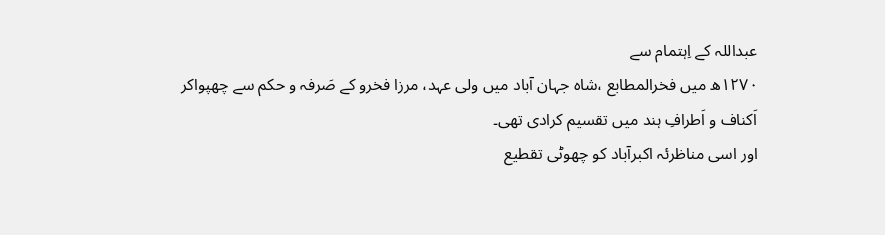عبداللہ کے اِہتمام سے
۱۲۷۰ھ میں فخرالمطابع ،شاہ جہان آباد میں ولی عہد، مرزا فخرو کے صَرفہ و حکم سے چھپواکر
اَکناف و اَطرافِ ہند میں تقسیم کرادی تھی۔
اور اسی مناظرئہ اکبرآباد کو چھوٹی تقطیع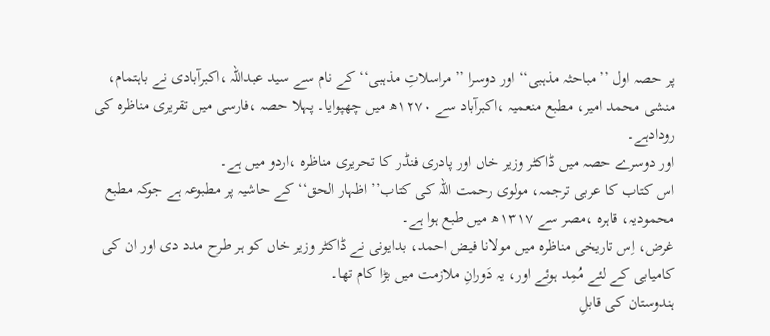پر حصہ اول ’’مباحثہ مذہبی‘‘ اور دوسرا ’’مراسلاتِ مذہبی‘‘ کے نام سے سید عبداللہ ،اکبرآبادی نے باہتمام، منشی محمد امیر، مطبع منعمیہ ،اکبرآباد سے ۱۲۷۰ھ میں چھپوایا۔ پہلا حصہ ،فارسی میں تقریری مناظرہ کی رودادہے۔
اور دوسرے حصہ میں ڈاکٹر وزیر خاں اور پادری فنڈر کا تحریری مناظرہ ،اردو میں ہے۔
اس کتاب کا عربی ترجمہ، مولوی رحمت اللہ کی کتاب’’ اظہار الحق‘‘ کے حاشیہ پر مطبوعہ ہے جوکہ مطبع محمودیہ، قاہرہ ،مصر سے ۱۳۱۷ھ میں طبع ہوا ہے۔
غرض، اِس تاریخی مناظرہ میں مولانا فیض احمد، بدایونی نے ڈاکٹر وزیر خاں کو ہر طرح مدد دی اور ان کی کامیابی کے لئے مُمِد ہوئے اور، یہ دَورانِ ملازمت میں بڑا کام تھا۔
ہندوستان کی قابلِ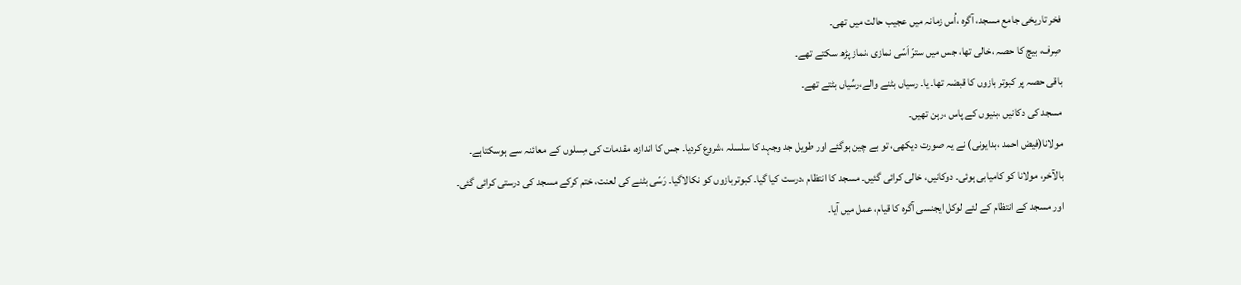فخر تاریخی جامع مسجد، آگرہ ،اُس زمانہ میں عجیب حالت میں تھی۔
صِرف، بیچ کا حصہ ،خالی تھا، جس میں سترّ اَسّی نمازی ،نماز پڑھ سکتے تھے۔
باقی حصہ پر کبوتر بازوں کا قبضہ تھا۔ یا۔ رسیاں بٹنے والے،رسِّیاں بٹتے تھے۔
مسجد کی دکانیں ،بنیوں کے پاس ،رہن تھیں۔
مولانا(فیض احمد ،بدایونی) نے یہ صورت دیکھی، تو بے چین ہوگئے اور طویل جد وجہد کا سلسلہ ،شروع کردیا۔ جس کا اندازہ، مقدمات کی مِسلوں کے معائنہ سے ہوسکتاہے۔
بالآخر، مولانا کو کامیابی ہوئی۔ دوکانیں، خالی کرائی گئیں۔ مسجد کا انتظام ،درست کیا گیا۔ کبوتربازوں کو نکالاگیا۔ رَسّی بٹنے کی لعنت، ختم کرکے مسجد کی درستی کرائی گئی۔
اور مسجد کے انتظام کے لئے لوکل ایجنسی آگرہ کا قیام، عمل میں آیا۔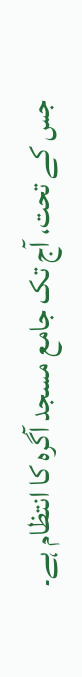جس کے تحت، آج تک جامع مسجد آگرہ کا انتظام ہے۔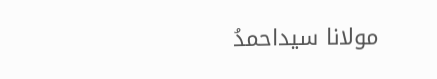مولانا سیداحمدُ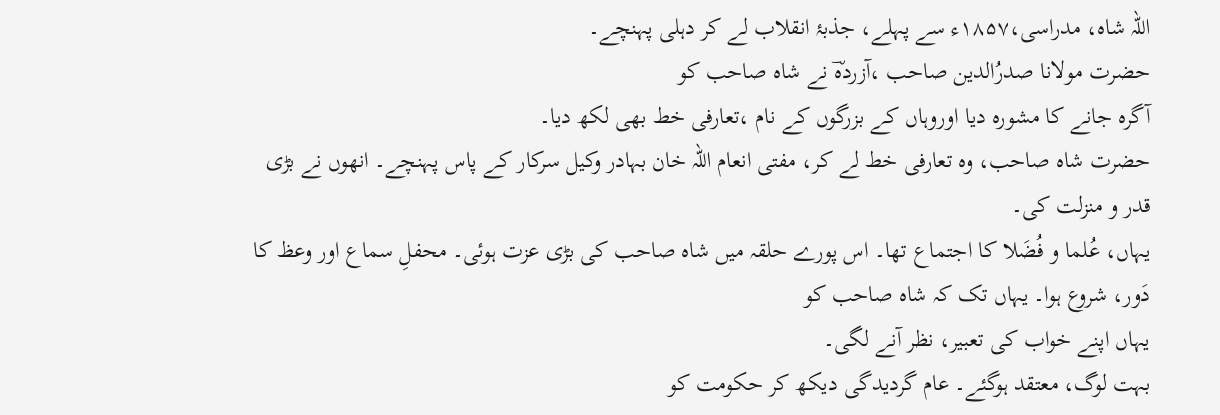اللہ شاہ، مدراسی،۱۸۵۷ء سے پہلے، جذبۂ انقلاب لے کر دہلی پہنچے۔
حضرت مولانا صدرُالدین صاحب ،آزردہؔ نے شاہ صاحب کو
آگرہ جانے کا مشورہ دیا اوروہاں کے بزرگوں کے نام ،تعارفی خط بھی لکھ دیا۔
حضرت شاہ صاحب، وہ تعارفی خط لے کر، مفتی انعام اللہ خان بہادر وکیل سرکار کے پاس پہنچے۔ انھوں نے بڑی قدر و منزلت کی۔
یہاں، عُلما و فُضَلا کا اجتماع تھا۔ اس پورے حلقہ میں شاہ صاحب کی بڑی عزت ہوئی۔ محفلِ سماع اور وعظ کا دَور، شروع ہوا۔ یہاں تک کہ شاہ صاحب کو
یہاں اپنے خواب کی تعبیر، نظر آنے لگی۔
بہت لوگ، معتقد ہوگئے۔ عام گردیدگی دیکھ کر حکومت کو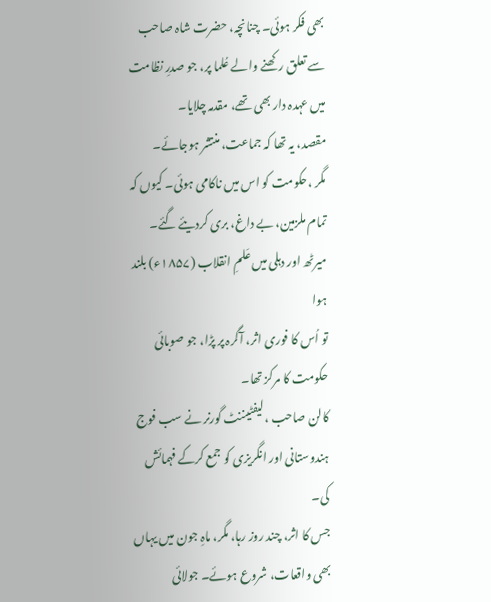بھی فکر ہوئی۔ چنانچہ، حضرت شاہ صاحب سے تعلق رکھنے والے عُلما پر، جو صدرِ نظامت میں عہدہ دار بھی تھے، مقدمہ چلایا۔
مقصد، یہ تھا کہ جماعت، منتشر ہوجائے۔
مگر ،حکومت کو اس میں ناکامی ہوئی۔ کیوں کہ تمام ملزمین، بے داغ، بری کردیئے گئے۔
میرٹھ اور دہلی میں عَلمِ انقلاب (۱۸۵۷ء) بلند ہوا
تو اُس کا فوری اثر، آگرہ پر پڑا، جو صوبائی حکومت کا مرکز تھا۔
کالن صاحب ،لیفٹیننٹ گورنر نے سب فوج ہندوستانی اور انگریزی کو جمع کرکے فہمائش کی۔
جس کا اثر، چند روز رہا، مگر، ماہِ جون میں یہاں بھی واقعات، شروع ہوئے۔ جولائی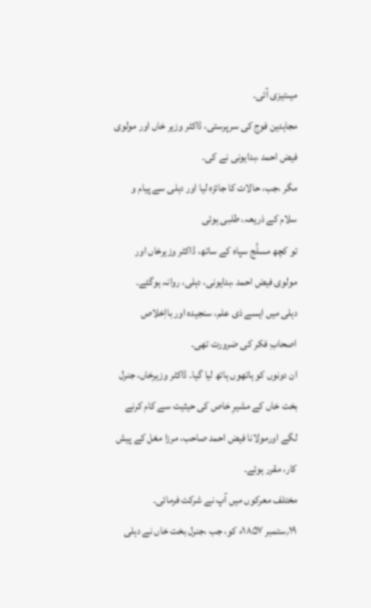میںتیزی آئی۔
مجاہدین فوج کی سرپرستی، ڈاکٹر وزیر خاں اور مولوی فیض احمد ،بدایونی نے کی۔
مگر ،جب، حالات کا جائزہ لیا اور دہلی سے پیام و سلام کے ذریعہ، طلبی ہوئی
تو کچھ مسلَّج سپاہ کے ساتھ، ڈاکٹر وزیرخاں اور مولوی فیض احمد ،بدایونی، دہلی، روانہ ہوگئے۔
دہلی میں ایسے ذی علم، سنجیدہ اور بااِخلاص اصحابِ فکر کی ضرورت تھی۔
ان دونوں کو ہاتھوں ہاتھ لیا گیا۔ ڈاکٹر وزیرخاں، جنرل بخت خاں کے مشیرِ خاص کی حیثیت سے کام کرنے لگے اورمولانا فیض احمد صاحب، مرزا مغل کے پیش کار، مقرر ہوئے۔
مختلف معرکوں میں آپ نے شرکت فرمائی۔
۱۹؍ستمبر ۱۸۵۷ء کو، جب ،جنرل بخت خاں نے دہلی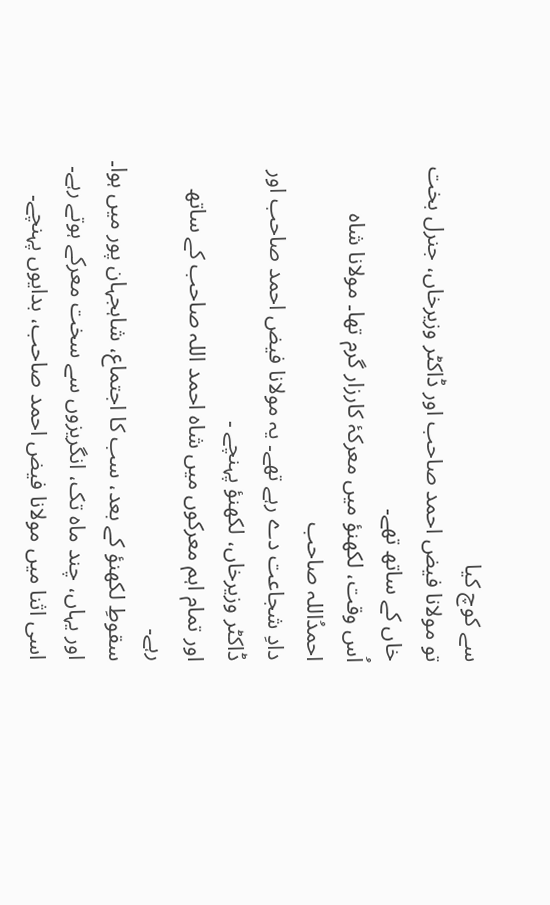سے کوچ کیا
تو مولانا فیض احمد صاحب اور ڈاکٹر وزیرخاں، جنرل بخت خاں کے ساتھ تھے۔
اُس وقت، لکھنؤ میں معرکۂ کارزار گرم تھا۔ مولانا شاہ احمدُاللہ صاحب
دادِ شجاعت دے رہے تھے۔ یہ مولانا فیض احمد صاحب اور ڈاکٹر وزیرخاں، لکھنؤ پہنچے ۔
اور تمام اہم معرکوں میں شاہ احمد اللہ صاحب کے ساتھ رہے۔
سقوطِ لکھنؤ کے بعد، سب کا اجتماع، شاہجہان پور میں ہوا۔
اور یہاں، چند ماہ تک، انگریزوں سے سخت معرکے ہوتے رہے۔
اسی اثنا میں مولانا فیض احمد صاحب، بدایوں پہنچے۔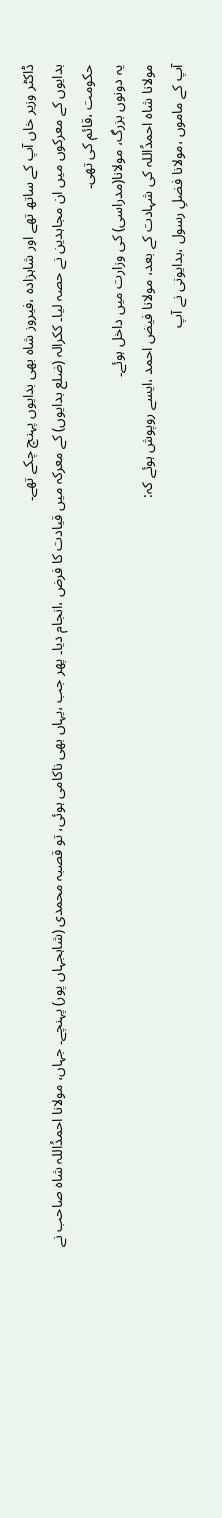ڈاکٹر وزیر خاں آپ کے ساتھ تھے اور شاہزادہ ،فیروز شاہ بھی بدایوں پہنچ چکے تھے۔
بدایوں کے معرکوں میں ان مجاہدین نے حصہ لیا۔ ککرالہ (ضلع بدایوں) کے معرکہ میں قیادت کا فرض ،انجام دیا۔ پھر جب ،یہاں بھی ناکامی ہوئی، تو قصبہ محمدی (شاہجہاں پور) پہنچے۔ جہاں، مولانا احمدُاللہ شاہ صاحب نے حکومت ،قائم کی تھی۔
یہ دونوں بزرگ، مولانا(مدراسی) کی وزارت میں داخل ہوئے۔
مولانا شاہ احمدُاللہ کی شہادت کے بعد، مولانا فیض احمد ،ایسے روپوش ہوئے کہ:
آپ کے ماموں ،مولانا فضلِ رسول ،بدایونی نے آپ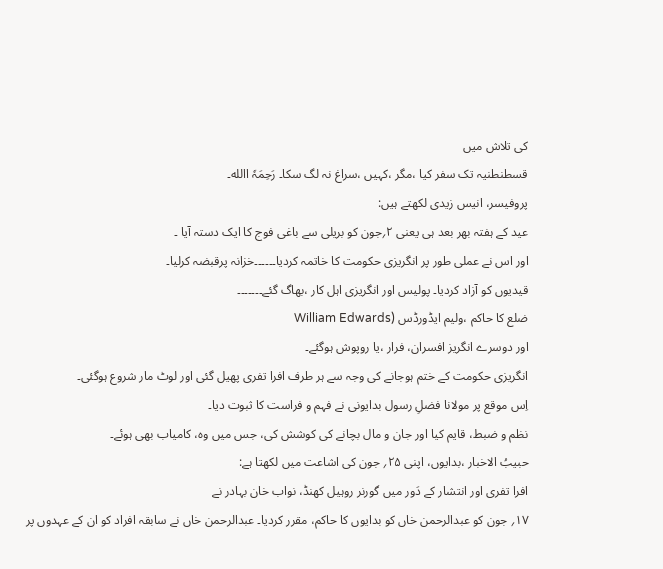کی تلاش میں
قسطنطنیہ تک سفر کیا ،مگر ،کہیں ،سراغ نہ لگ سکا۔ رَحِمَہٗ االله۔
پروفیسر، انیس زیدی لکھتے ہیں:
عید کے ہفتہ بھر بعد ہی یعنی ۲؍جون کو بریلی سے باغی فوج کا ایک دستہ آیا ۔
اور اس نے عملی طور پر انگریزی حکومت کا خاتمہ کردیا۔۔۔۔۔۔خزانہ پرقبضہ کرلیا۔
قیدیوں کو آزاد کردیا۔ پولیس اور انگریزی اہل کار ،بھاگ گئے۔۔۔۔۔۔۔
ضلع کا حاکم ،ولیم ایڈورڈس (William Edwards
اور دوسرے انگریز افسران، فرار ،یا روپوش ہوگئے۔
انگریزی حکومت کے ختم ہوجانے کی وجہ سے ہر طرف افرا تفری پھیل گئی اور لوٹ مار شروع ہوگئی۔
اِس موقع پر مولانا فضلِ رسول بدایونی نے فہم و فراست کا ثبوت دیا۔
نظم و ضبط، قایم کیا اور جان و مال بچانے کی کوشش کی، جس میں وہ، کامیاب بھی ہوئے۔
حبیبُ الاخبار ،بدایوں، اپنی ۲۵؍ جون کی اشاعت میں لکھتا ہے:
افرا تفری اور انتشار کے دَور میں گورنر روہیل کھنڈ، نواب خان بہادر نے
۱۷؍ جون کو عبدالرحمن خاں کو بدایوں کا حاکم، مقرر کردیا۔ عبدالرحمن خاں نے سابقہ افراد کو ان کے عہدوں پر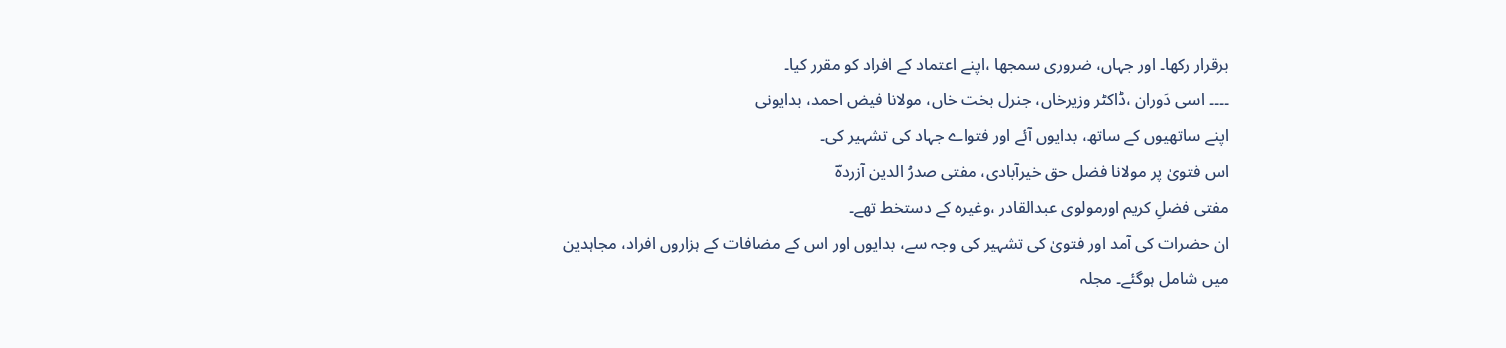برقرار رکھا۔ اور جہاں، ضروری سمجھا ،اپنے اعتماد کے افراد کو مقرر کیا۔
۔۔۔۔ اسی دَوران ،ڈاکٹر وزیرخاں، جنرل بخت خاں، مولانا فیض احمد، بدایونی
اپنے ساتھیوں کے ساتھ، بدایوں آئے اور فتواے جہاد کی تشہیر کی۔
اس فتویٰ پر مولانا فضل حق خیرآبادی، مفتی صدرُ الدین آزردہؔ
مفتی فضلِ کریم اورمولوی عبدالقادر ،وغیرہ کے دستخط تھے۔
ان حضرات کی آمد اور فتویٰ کی تشہیر کی وجہ سے، بدایوں اور اس کے مضافات کے ہزاروں افراد، مجاہدین میں شامل ہوگئے۔ مجلہ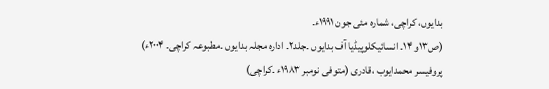بدایوں، کراچی، شمارہ مئی جون ۱۹۹۱ء۔
(ص۱۳و ۱۴۔ انسائیکلوپیڈیا آف بدایوں ۔جلد۲۔ ادارہ مجلہ بدایوں ۔مطبوعہ کراچی۔ ۲۰۰۴ء)
پروفیسر محمدایوب ،قادری (متوفی نومبر ۱۹۸۳ء ۔کراچی)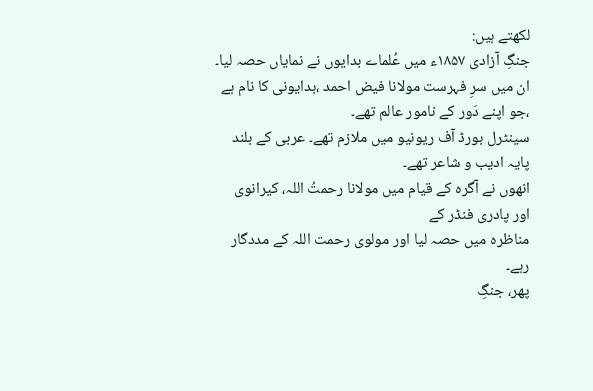لکھتے ہیں:
جنگِ آزادی ۱۸۵۷ء میں عُلماے بدایوں نے نمایاں حصہ لیا۔
ان میں سرِ فہرست مولانا فیض احمد ،بدایونی کا نام ہے ،جو اپنے دَور کے نامور عالم تھے۔
سینٹرل بورڈ آف ریونیو میں ملازم تھے۔ عربی کے بلند پایہ ادیب و شاعر تھے۔
انھوں نے آگرہ کے قیام میں مولانا رحمتُ اللہ، کیرانوی اور پادری فنڈر کے
مناظرہ میں حصہ لیا اور مولوی رحمت اللہ کے مددگار رہے۔
پھر، جنگِ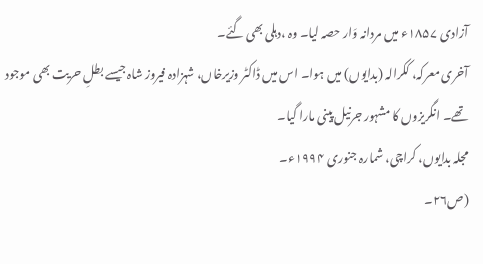آزادی ۱۸۵۷ء میں مردانہ وَار حصہ لیا۔ وہ ،دہلی بھی گئے۔
آخری معرکہ، ککرالہ (بدایوں) میں ہوا۔ اس میں ڈاکٹر وزیرخاں، شہزادہ فیروز شاہ جیسے بطلِ حریت بھی موجود تھے۔ انگریزوں کا مشہور جرنیل پینی مارا گیا۔
مجلہ بدایوں، کراچی، شمارہ جنوری ۱۹۹۴ء۔
(ص۲۶۔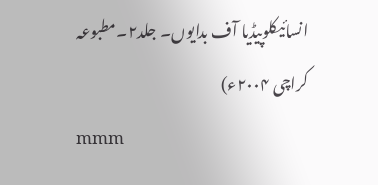انسائیکلوپیڈیا آف بدایوں۔ جلد۲۔مطبوعہ کراچی ۲۰۰۴ء)
mmm